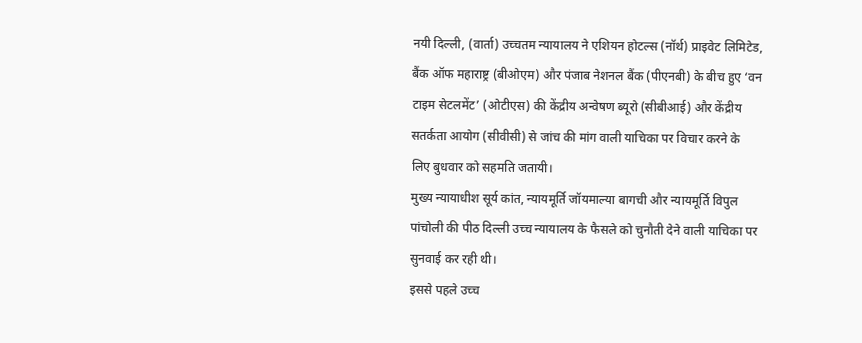नयी दिल्ली, (वार्ता) उच्चतम न्यायालय ने एशियन होटल्स (नॉर्थ) प्राइवेट लिमिटेड, बैंक ऑफ महाराष्ट्र (बीओएम) और पंजाब नेशनल बैंक (पीएनबी) के बीच हुए ‘वन टाइम सेटलमेंट’ (ओटीएस) की केंद्रीय अन्वेषण ब्यूरो (सीबीआई) और केंद्रीय सतर्कता आयोग (सीवीसी) से जांच की मांग वाली याचिका पर विचार करने के लिए बुधवार को सहमति जतायी।
मुख्य न्यायाधीश सूर्य कांत, न्यायमूर्ति जॉयमाल्या बागची और न्यायमूर्ति विपुल पांचोली की पीठ दिल्ली उच्च न्यायालय के फैसले को चुनौती देने वाली याचिका पर सुनवाई कर रही थी।
इससे पहले उच्च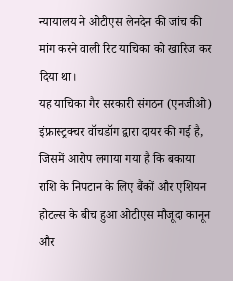न्यायालय ने ओटीएस लेनदेन की जांच की मांग करने वाली रिट याचिका को खारिज कर दिया था।
यह याचिका गैर सरकारी संगठन (एनजीओ) इंफ्रास्ट्रक्चर वॉचडॉग द्वारा दायर की गई है, जिसमें आरोप लगाया गया है कि बकाया राशि के निपटान के लिए बैंकों और एशियन होटल्स के बीच हुआ ओटीएस मौजूदा कानून और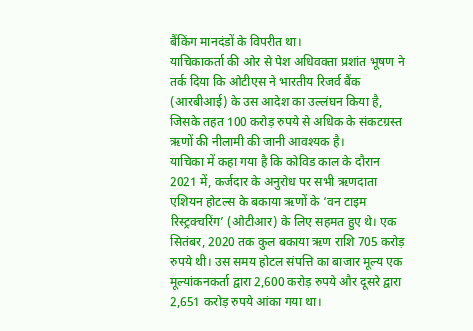बैंकिंग मानदंडों के विपरीत था।
याचिकाकर्ता की ओर से पेश अधिवक्ता प्रशांत भूषण ने तर्क दिया कि ओटीएस ने भारतीय रिजर्व बैंक (आरबीआई) के उस आदेश का उल्लंघन किया है, जिसके तहत 100 करोड़ रुपये से अधिक के संकटग्रस्त ऋणों की नीलामी की जानी आवश्यक है।
याचिका में कहा गया है कि कोविड काल के दौरान 2021 में, कर्जदार के अनुरोध पर सभी ऋणदाता एशियन होटल्स के बकाया ऋणों के ‘वन टाइम रिस्ट्रक्चरिंग’ (ओटीआर) के लिए सहमत हुए थे। एक सितंबर, 2020 तक कुल बकाया ऋण राशि 705 करोड़ रुपये थी। उस समय होटल संपत्ति का बाजार मूल्य एक मूल्यांकनकर्ता द्वारा 2,600 करोड़ रुपये और दूसरे द्वारा 2,651 करोड़ रुपये आंका गया था।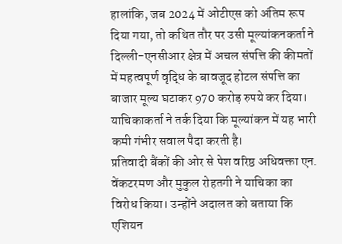हालांकि, जब 2024 में ओटीएस को अंतिम रूप दिया गया, तो कथित तौर पर उसी मूल्यांकनकर्ता ने दिल्ली-एनसीआर क्षेत्र में अचल संपत्ति की कीमतों में महत्वपूर्ण वृद्धि के बावजूद होटल संपत्ति का बाजार मूल्य घटाकर 970 करोड़ रुपये कर दिया। याचिकाकर्ता ने तर्क दिया कि मूल्यांकन में यह भारी कमी गंभीर सवाल पैदा करती है।
प्रतिवादी बैंकों की ओर से पेश वरिष्ठ अधिवक्ता एन. वेंकटरमण और मुकुल रोहतगी ने याचिका का विरोध किया। उन्होंने अदालत को बताया कि एशियन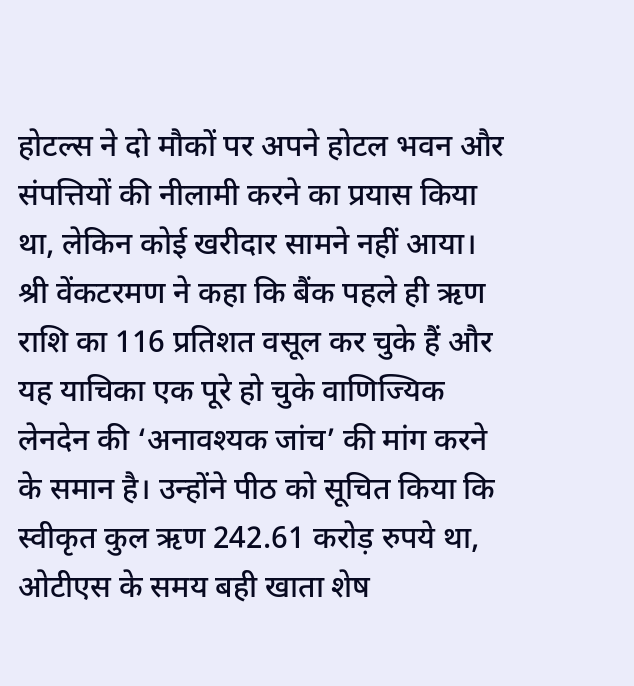होटल्स ने दो मौकों पर अपने होटल भवन और संपत्तियों की नीलामी करने का प्रयास किया था, लेकिन कोई खरीदार सामने नहीं आया।
श्री वेंकटरमण ने कहा कि बैंक पहले ही ऋण राशि का 116 प्रतिशत वसूल कर चुके हैं और यह याचिका एक पूरे हो चुके वाणिज्यिक लेनदेन की ‘अनावश्यक जांच’ की मांग करने के समान है। उन्होंने पीठ को सूचित किया कि स्वीकृत कुल ऋण 242.61 करोड़ रुपये था, ओटीएस के समय बही खाता शेष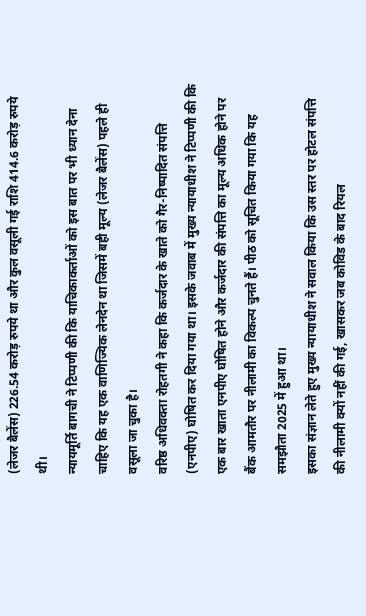(लेजर बैलेंस) 226.54 करोड़ रुपये था और कुल वसूली गई राशि 414.6 करोड़ रुपये थी।
न्यायमूर्ति बागची ने टिप्पणी की कि याचिकाकर्ताओं को इस बात पर भी ध्यान देना चाहिए कि यह एक वाणिज्यिक लेनदेन था जिसमें बही मूल्य (लेजर बैलेंस) पहले ही वसूला जा चुका है।
वरिष्ठ अधिवक्ता रोहतगी ने कहा कि कर्जदार के खाते को गैर-निष्पादित संपत्ति (एनपीए) घोषित कर दिया गया था। इसके जवाब में मुख्य न्यायाधीश ने टिप्पणी की कि एक बार खाता एनपीए घोषित होने और कर्जदार की संपत्ति का मूल्य अधिक होने पर बैंक आमतौर पर नीलामी का विकल्प चुनते हैं। पीठ को सूचित किया गया कि यह समझौता 2025 में हुआ था।
इसका संज्ञान लेते हुए मुख्य न्यायाधीश ने सवाल किया कि उस स्तर पर होटल संपत्ति की नीलामी क्यों नहीं की गई, खासकर जब कोविड के बाद रियल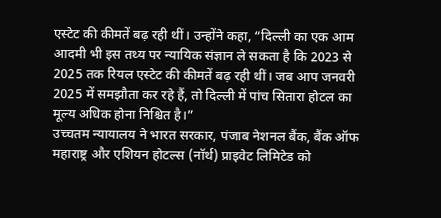एस्टेट की कीमतें बढ़ रही थीं। उन्होंने कहा, “दिल्ली का एक आम आदमी भी इस तथ्य पर न्यायिक संज्ञान ले सकता है कि 2023 से 2025 तक रियल एस्टेट की कीमतें बढ़ रही थीं। जब आप जनवरी 2025 में समझौता कर रहे हैं, तो दिल्ली में पांच सितारा होटल का मूल्य अधिक होना निश्चित है।”
उच्चतम न्यायालय ने भारत सरकार, पंजाब नेशनल बैंक, बैंक ऑफ महाराष्ट्र और एशियन होटल्स (नॉर्थ) प्राइवेट लिमिटेड को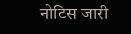नोटिस जारी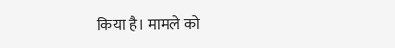किया है। मामले को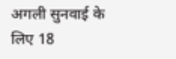अगली सुनवाई के लिए 18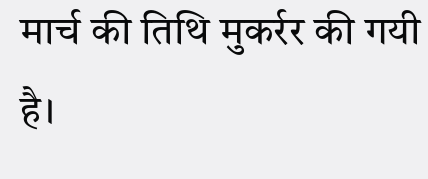मार्च की तिथि मुकर्रर की गयी है।